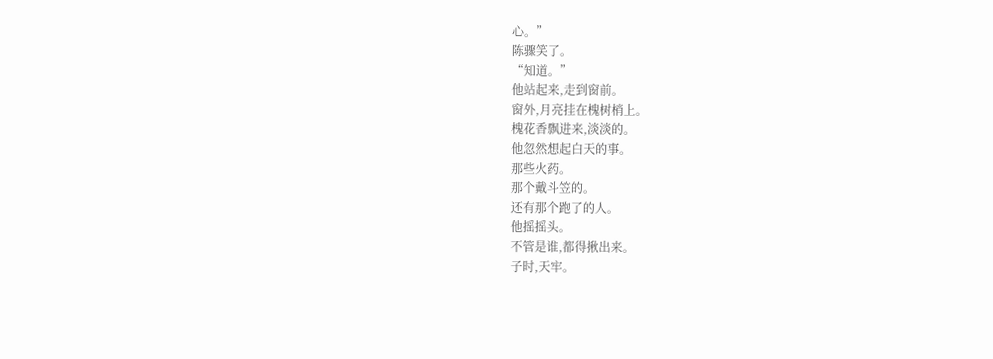心。”
陈骤笑了。
“知道。”
他站起来,走到窗前。
窗外,月亮挂在槐树梢上。
槐花香飘进来,淡淡的。
他忽然想起白天的事。
那些火药。
那个戴斗笠的。
还有那个跑了的人。
他摇摇头。
不管是谁,都得揪出来。
子时,天牢。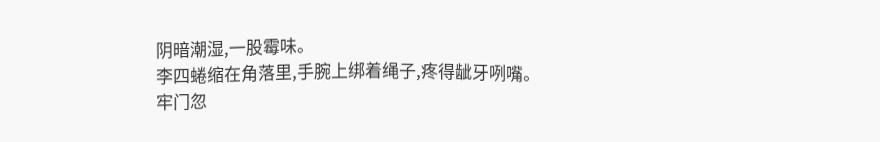阴暗潮湿,一股霉味。
李四蜷缩在角落里,手腕上绑着绳子,疼得龇牙咧嘴。
牢门忽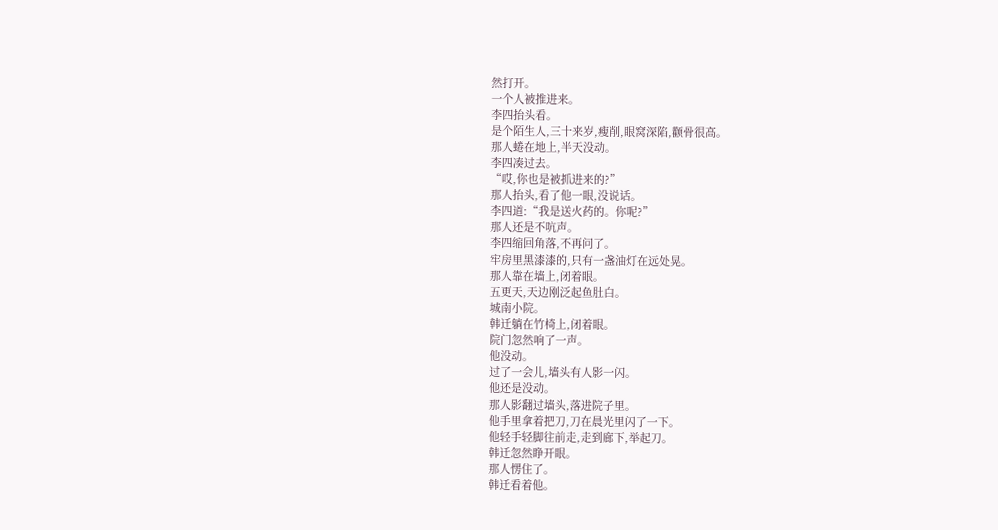然打开。
一个人被推进来。
李四抬头看。
是个陌生人,三十来岁,瘦削,眼窝深陷,颧骨很高。
那人蜷在地上,半天没动。
李四凑过去。
“哎,你也是被抓进来的?”
那人抬头,看了他一眼,没说话。
李四道:“我是送火药的。你呢?”
那人还是不吭声。
李四缩回角落,不再问了。
牢房里黑漆漆的,只有一盏油灯在远处晃。
那人靠在墙上,闭着眼。
五更天,天边刚泛起鱼肚白。
城南小院。
韩迁躺在竹椅上,闭着眼。
院门忽然响了一声。
他没动。
过了一会儿,墙头有人影一闪。
他还是没动。
那人影翻过墙头,落进院子里。
他手里拿着把刀,刀在晨光里闪了一下。
他轻手轻脚往前走,走到廊下,举起刀。
韩迁忽然睁开眼。
那人愣住了。
韩迁看着他。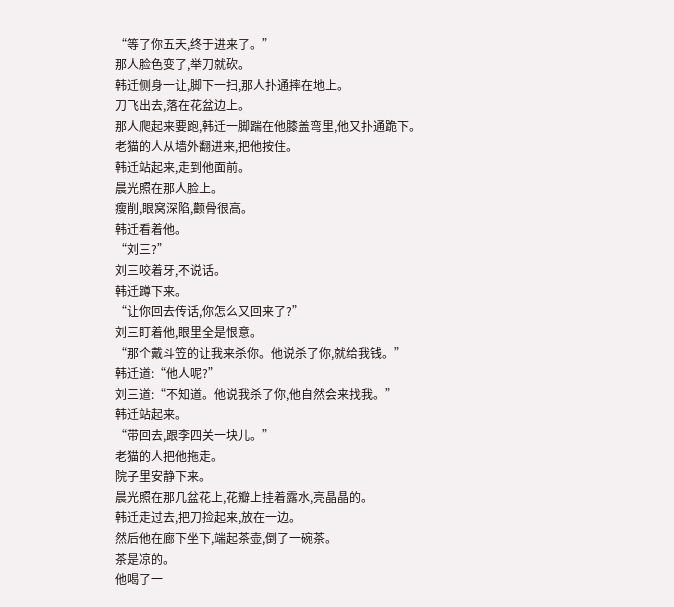“等了你五天,终于进来了。”
那人脸色变了,举刀就砍。
韩迁侧身一让,脚下一扫,那人扑通摔在地上。
刀飞出去,落在花盆边上。
那人爬起来要跑,韩迁一脚踹在他膝盖弯里,他又扑通跪下。
老猫的人从墙外翻进来,把他按住。
韩迁站起来,走到他面前。
晨光照在那人脸上。
瘦削,眼窝深陷,颧骨很高。
韩迁看着他。
“刘三?”
刘三咬着牙,不说话。
韩迁蹲下来。
“让你回去传话,你怎么又回来了?”
刘三盯着他,眼里全是恨意。
“那个戴斗笠的让我来杀你。他说杀了你,就给我钱。”
韩迁道:“他人呢?”
刘三道:“不知道。他说我杀了你,他自然会来找我。”
韩迁站起来。
“带回去,跟李四关一块儿。”
老猫的人把他拖走。
院子里安静下来。
晨光照在那几盆花上,花瓣上挂着露水,亮晶晶的。
韩迁走过去,把刀捡起来,放在一边。
然后他在廊下坐下,端起茶壶,倒了一碗茶。
茶是凉的。
他喝了一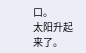口。
太阳升起来了。